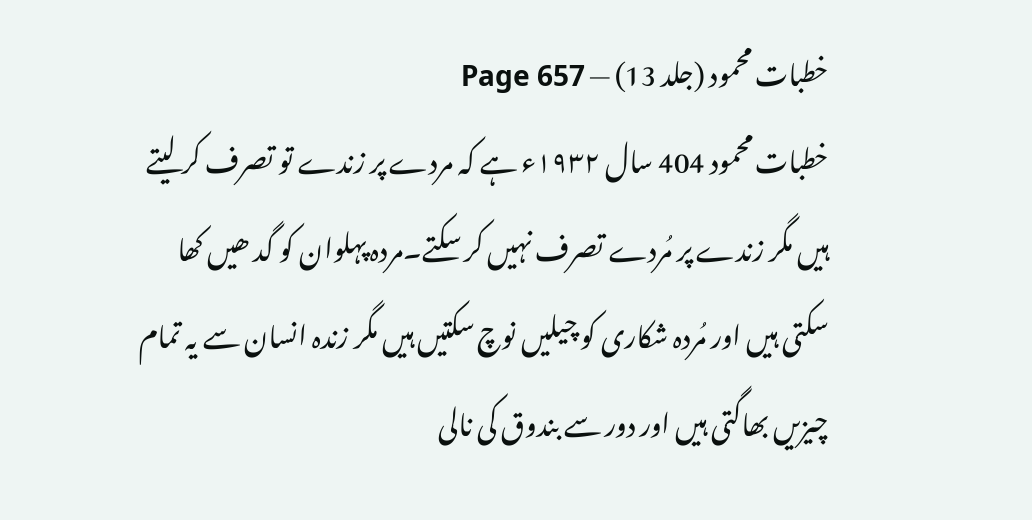خطبات محمود (جلد 13) — Page 657
خطبات محمود 404 سال ۱۹۳۲ء ہے کہ مردے پر زندے تو تصرف کر لیتے ہیں مگر زندے پر مُردے تصرف نہیں کر سکتے۔مردہ پہلوان کو گد ھیں کھا سکتی ہیں اور مُردہ شکاری کو چیلیں نوچ سکتیں ہیں مگر زندہ انسان سے یہ تمام چیزیں بھاگتی ہیں اور دور سے بندوق کی نالی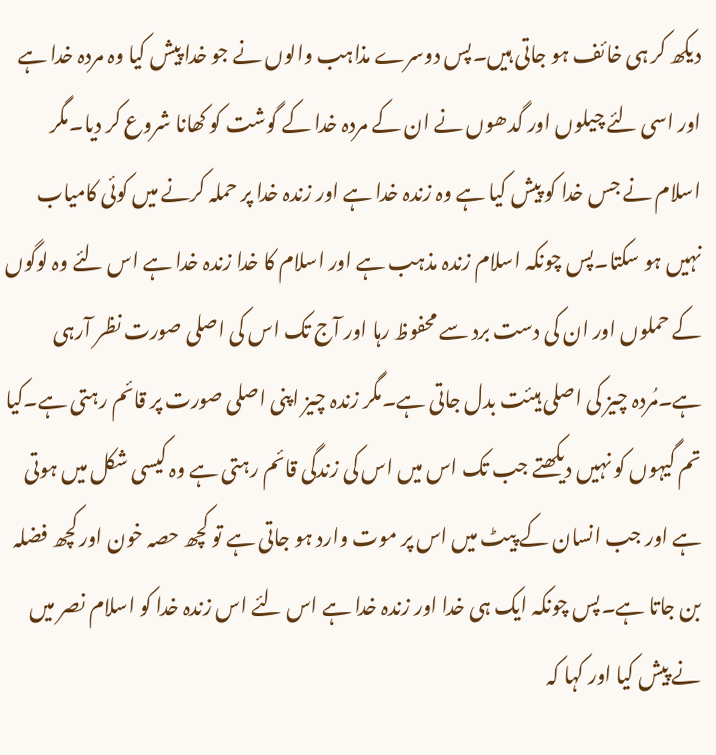دیکھ کر ہی خائف ہو جاتی ہیں۔پس دوسرے مذاہب والوں نے جو خدا پیش کیا وہ مردہ خدا ہے اور اسی لئے چیلوں اور گدھوں نے ان کے مردہ خدا کے گوشت کو کھانا شروع کر دیا۔مگر اسلام نے جس خدا کو پیش کیا ہے وہ زندہ خدا ہے اور زندہ خدا پر حملہ کرنے میں کوئی کامیاب نہیں ہو سکتا۔پس چونکہ اسلام زندہ مذہب ہے اور اسلام کا خدا زندہ خدا ہے اس لئے وہ لوگوں کے حملوں اور ان کی دست برد سے محفوظ رہا اور آج تک اس کی اصلی صورت نظر آرہی ہے۔مُردہ چیز کی اصلی ہیئت بدل جاتی ہے۔مگر زندہ چیز اپنی اصلی صورت پر قائم رہتی ہے۔کیا تم گیہوں کو نہیں دیکھتے جب تک اس میں اس کی زندگی قائم رہتی ہے وہ کیسی شکل میں ہوتی ہے اور جب انسان کے پیٹ میں اس پر موت وارد ہو جاتی ہے تو کچھ حصہ خون اور کچھ فضلہ بن جاتا ہے۔پس چونکہ ایک ہی خدا اور زندہ خدا ہے اس لئے اس زندہ خدا کو اسلام نصر میں نے پیش کیا اور کہا کہ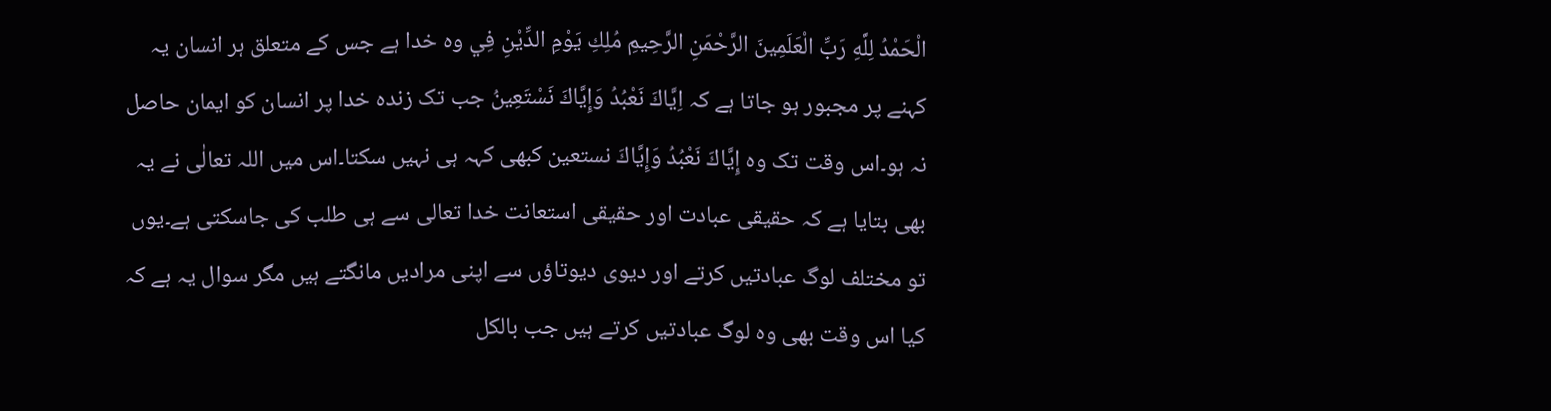الْحَمْدُ لِلَّهِ رَبِّ الْعَلَمِينَ الرَّحْمَنِ الرَّحِيمِ مُلِكِ يَوْمِ الدِّيْنِ فِي وہ خدا ہے جس کے متعلق ہر انسان یہ کہنے پر مجبور ہو جاتا ہے کہ اِيَّاكَ نَعْبُدُ وَإِيَّاكَ نَسْتَعِينُ جب تک زنده خدا پر انسان کو ایمان حاصل نہ ہو۔اس وقت تک وہ إِيَّاكَ نَعْبُدُ وَإِيَّاكَ نستعين کبھی کہہ ہی نہیں سکتا۔اس میں اللہ تعالٰی نے یہ بھی بتایا ہے کہ حقیقی عبادت اور حقیقی استعانت خدا تعالی سے ہی طلب کی جاسکتی ہے۔یوں تو مختلف لوگ عبادتیں کرتے اور دیوی دیوتاؤں سے اپنی مرادیں مانگتے ہیں مگر سوال یہ ہے کہ کیا اس وقت بھی وہ لوگ عبادتیں کرتے ہیں جب بالکل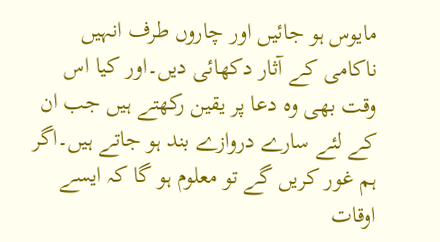مایوس ہو جائیں اور چاروں طرف انہیں ناکامی کے آثار دکھائی دیں۔اور کیا اس وقت بھی وہ دعا پر یقین رکھتے ہیں جب ان کے لئے سارے دروازے بند ہو جاتے ہیں۔اگر ہم غور کریں گے تو معلوم ہو گا کہ ایسے اوقات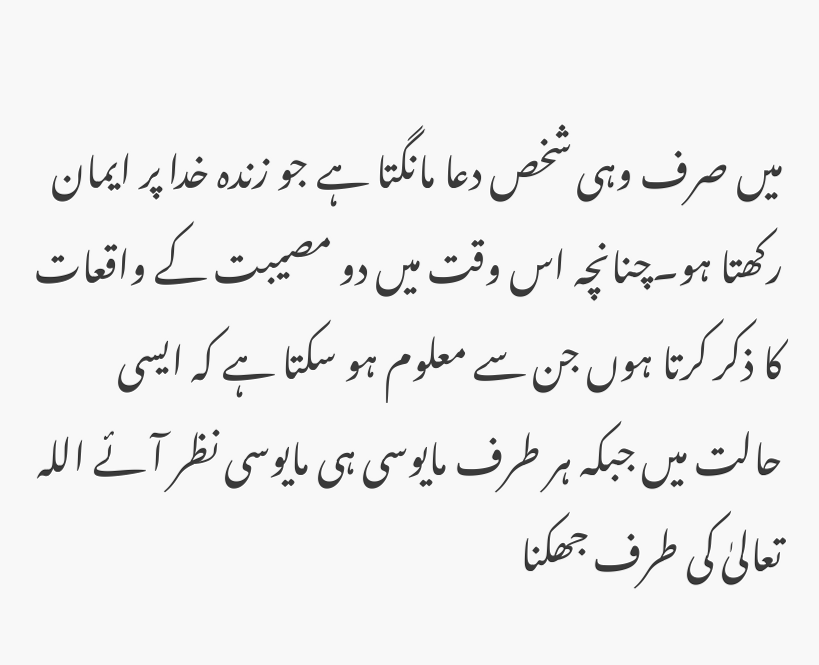میں صرف وہی شخص دعا مانگتا ہے جو زندہ خدا پر ایمان رکھتا ہو۔چنانچہ اس وقت میں دو مصیبت کے واقعات کا ذکر کرتا ہوں جن سے معلوم ہو سکتا ہے کہ ایسی حالت میں جبکہ ہر طرف مایوسی ہی مایوسی نظر آئے اللہ تعالیٰ کی طرف جھکنا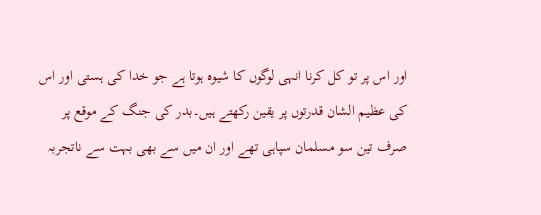اور اس پر تو کل کرنا انہی لوگوں کا شیوہ ہوتا ہے جو خدا کی ہستی اور اس کی عظیم الشان قدرتوں پر یقین رکھتے ہیں۔بدر کی جنگ کے موقع پر صرف تین سو مسلمان سپاہی تھے اور ان میں سے بھی بہت سے ناتجربہ